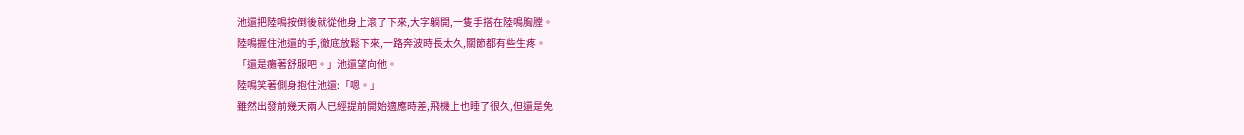池還把陸鳴按倒後就從他身上滾了下來,大字躺開,一隻手搭在陸鳴胸膛。
陸鳴握住池還的手,徹底放鬆下來,一路奔波時長太久,關節都有些生疼。
「還是癱著舒服吧。」池還望向他。
陸鳴笑著側身抱住池還:「嗯。」
雖然出發前幾天兩人已經提前開始適應時差,飛機上也睡了很久,但還是免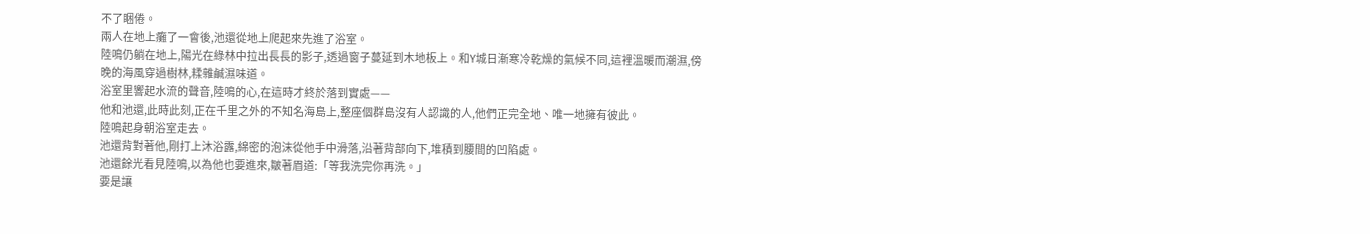不了睏倦。
兩人在地上癱了一會後,池還從地上爬起來先進了浴室。
陸鳴仍躺在地上,陽光在綠林中拉出長長的影子,透過窗子蔓延到木地板上。和Y城日漸寒冷乾燥的氣候不同,這裡溫暖而潮濕,傍晚的海風穿過樹林,糅雜鹹濕味道。
浴室里響起水流的聲音,陸鳴的心,在這時才終於落到實處——
他和池還,此時此刻,正在千里之外的不知名海島上,整座個群島沒有人認識的人,他們正完全地、唯一地擁有彼此。
陸鳴起身朝浴室走去。
池還背對著他,剛打上沐浴露,綿密的泡沫從他手中滑落,沿著背部向下,堆積到腰間的凹陷處。
池還餘光看見陸鳴,以為他也要進來,皺著眉道:「等我洗完你再洗。」
要是讓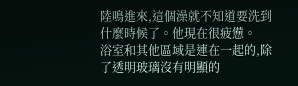陸鳴進來,這個澡就不知道要洗到什麼時候了。他現在很疲憊。
浴室和其他區域是連在一起的,除了透明玻璃沒有明顯的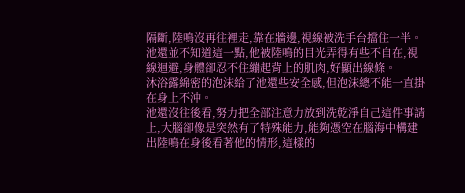隔斷,陸鳴沒再往裡走,靠在牆邊,視線被洗手台擋住一半。
池還並不知道這一點,他被陸鳴的目光弄得有些不自在,視線迴避,身體卻忍不住繃起背上的肌肉,好顯出線條。
沐浴露綿密的泡沫給了池還些安全感,但泡沫總不能一直掛在身上不沖。
池還沒往後看,努力把全部注意力放到洗乾淨自己這件事請上,大腦卻像是突然有了特殊能力,能夠憑空在腦海中構建出陸鳴在身後看著他的情形,這樣的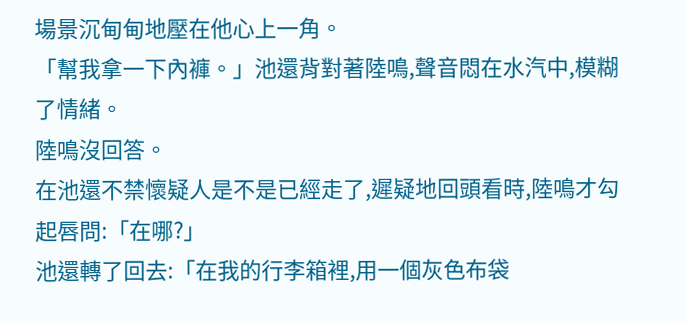場景沉甸甸地壓在他心上一角。
「幫我拿一下內褲。」池還背對著陸鳴,聲音悶在水汽中,模糊了情緒。
陸鳴沒回答。
在池還不禁懷疑人是不是已經走了,遲疑地回頭看時,陸鳴才勾起唇問:「在哪?」
池還轉了回去:「在我的行李箱裡,用一個灰色布袋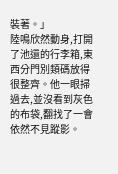裝著。」
陸鳴欣然動身,打開了池還的行李箱,東西分門別類碼放得很整齊。他一眼掃過去,並沒看到灰色的布袋,翻找了一會依然不見蹤影。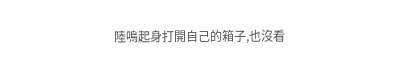陸鳴起身打開自己的箱子,也沒看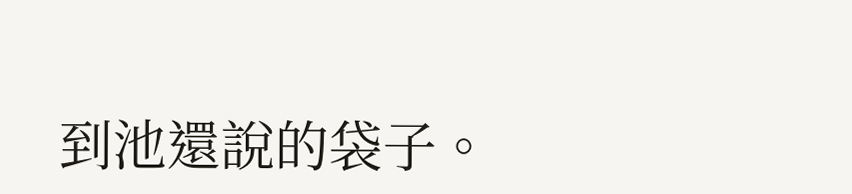到池還說的袋子。